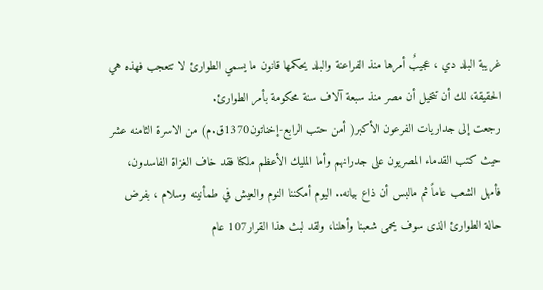غريبة البلد دي ، عجيبٌ أمرها منذ الفراعنة والبلد يحكمها قانون ما يسمي الطوارئ لا تتعجب فهذه هي الحقيقة، لك أن تتخيل أن مصر منذ سبعة آلاف سنة محكومة بأمر الطوارئ.
رجعت إلى جداريات الفرعون الأكبر( أمن حتب الرابع-إخناتون1370ق.م) من الاسرة الثامنه عشر حيث كتب القدماء المصريون على جدرانهم وأما المليك الأعظم ملكنا فقد خاف الغزاة الفاسدون، فأمهل الشعب عاماً ثم مالبس أن ذاع بيانه.. اليوم أمكننا النوم والعيش في طمأنينه وسلام ، بفرض حالة الطوارئ الذى سوف يحمى شعبنا وأهلنا، ولقد لبث هذا القرار107 عام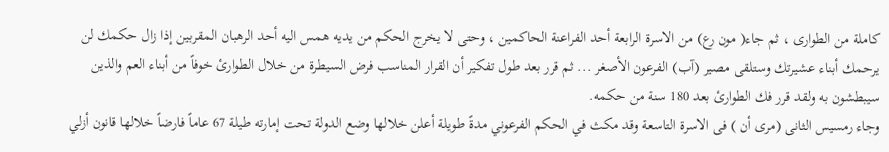كاملة من الطوارى ، ثم جاء( مون رع) من الاسرة الرابعة أحد الفراعنة الحاكمين ، وحتى لا يخرج الحكم من يديه همس اليه أحد الرهبان المقربين إذا زال حكمك لن يرحمك أبناء عشيرتك وستلقى مصير (آب) الفرعون الأصغر ... ثم قرر بعد طول تفكير أن القرار المناسب فرض السيطرة من خلال الطوارئ خوفاً من أبناء العم والذين سيبطشون به ولقد قرر فك الطوارئ بعد 180 سنة من حكمه.
وجاء رمسيس الثانى (مرى أن ) فى الاسرة التاسعة وقد مكث في الحكم الفرعوني مدةً طويلة أعلن خلالها وضع الدولة تحت إمارته طيلة 67 عاماً فارضاً خلالها قانون أزلي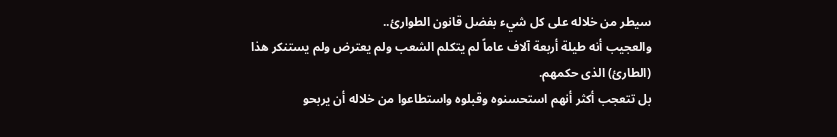سيطر من خلاله على كل شيء بفضل قانون الطوارئ..
والعجيب أنه طيلة أربعة آلاف عاماً لم يتكلم الشعب ولم يعترض ولم يستنكر هذا (الطارئ) الذى حكمهم.
بل تتعجب أكثر أنهم استحسنوه وقبلوه واستطاعوا من خلاله أن يربحو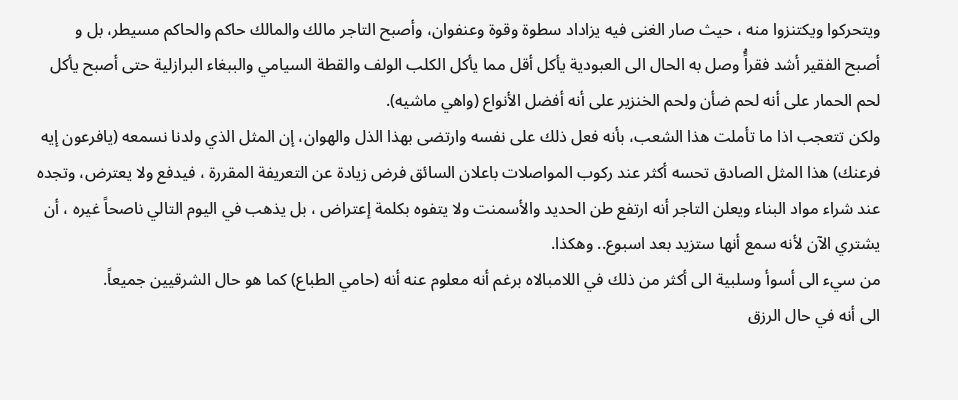ويتحركوا ويكتنزوا منه ، حيث صار الغنى فيه يزاداد سطوة وقوة وعنفوان، وأصبح التاجر مالك والمالك حاكم والحاكم مسيطر، بل و أصبح الفقير أشد فقراًُ وصل به الحال الى العبودية يأكل أقل مما يأكل الكلب الولف والقطة السيامي والببغاء البرازلية حتى أصبح يأكل لحم الحمار على أنه لحم ضأن ولحم الخنزير على أنه أفضل الأنواع (واهي ماشيه).
ولكن تتعجب اذا ما تأملت هذا الشعب، بأنه فعل ذلك على نفسه وارتضى بهذا الذل والهوان، إن المثل الذي ولدنا نسمعه (يافرعون إيه فرعنك) هذا المثل الصادق تحسه أكثر عند ركوب المواصلات باعلان السائق فرض زيادة عن التعريفة المقررة ، فيدفع ولا يعترض، وتجده عند شراء مواد البناء ويعلن التاجر أنه ارتفع طن الحديد والأسمنت ولا يتفوه بكلمة إعتراض ، بل يذهب في اليوم التالي ناصحاً غيره ، أن يشتري الآن لأنه سمع أنها ستزيد بعد اسبوع.. وهكذا.
من سيء الى أسوأ وسلبية الى أكثر من ذلك في اللامبالاه برغم أنه معلوم عنه أنه (حامي الطباع) كما هو حال الشرقيين جميعاً.
الى أنه في حال الرزق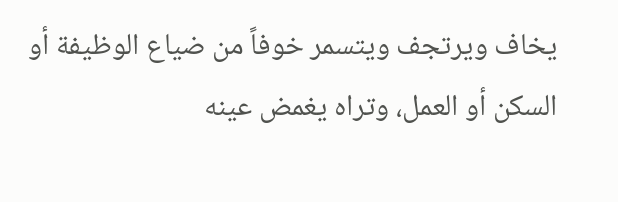يخاف ويرتجف ويتسمر خوفاً من ضياع الوظيفة أو السكن أو العمل، وتراه يغمض عينه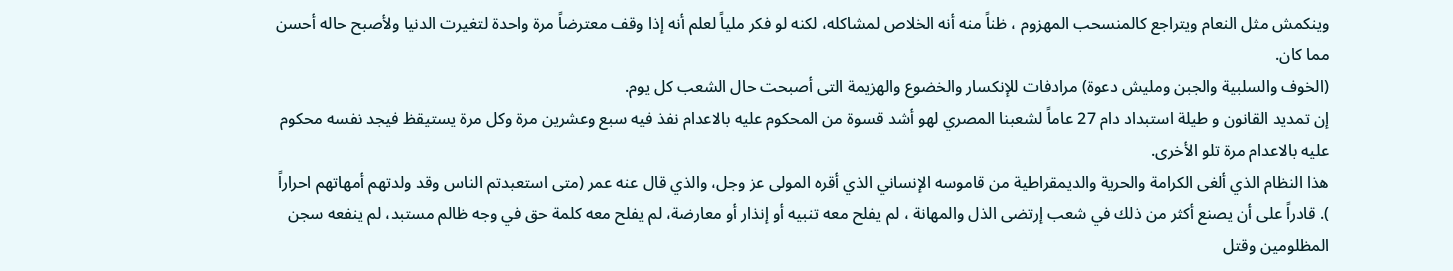وينكمش مثل النعام ويتراجع كالمنسحب المهزوم ، ظناً منه أنه الخلاص لمشاكله، لكنه لو فكر ملياً لعلم أنه إذا وقف معترضاً مرة واحدة لتغيرت الدنيا ولأصبح حاله أحسن مما كان.
(الخوف والسلبية والجبن ومليش دعوة) مرادفات للإنكسار والخضوع والهزيمة التى أصبحت حال الشعب كل يوم.
إن تمديد القانون و طيلة استبداد دام 27 عاماً لشعبنا المصري لهو أشد قسوة من المحكوم عليه بالاعدام نفذ فيه سبع وعشرين مرة وكل مرة يستيقظ فيجد نفسه محكوم عليه بالاعدام مرة تلو الأخرى.
هذا النظام الذي ألغى الكرامة والحرية والديمقراطية من قاموسه الإنساني الذي أقره المولى عز وجل، والذي قال عنه عمر (متى استعبدتم الناس وقد ولدتهم أمهاتهم احراراً ). قادراً على أن يصنع أكثر من ذلك في شعب إرتضى الذل والمهانة ، لم يفلح معه تنبيه أو إنذار أو معارضة، لم يفلح معه كلمة حق في وجه ظالم مستبد، لم ينفعه سجن المظلومين وقتل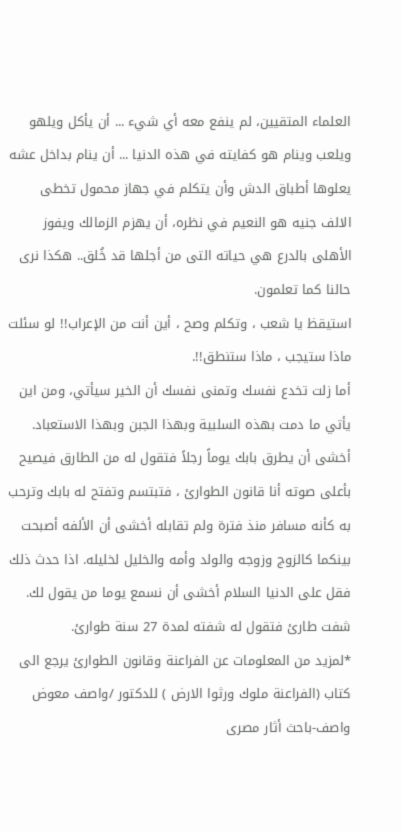العلماء المتقيين، لم ينفع معه أي شيء ... أن يأكل ويلهو ويلعب وينام هو كفايته في هذه الدنيا ... أن ينام بداخل عشه يعلوها أطباق الدش وأن يتكلم في جهاز محمول تخطى الالف جنيه هو النعيم في نظره، أن يهزم الزمالك ويفوز الأهلى بالدرع هي حياته التى من أجلها قد خُلق.. هكذا نرى حالنا كما تعلمون.
استيقظ يا شعب ، وتكلم وصح ، أين أنت من الإعراب!! لو سئلت ماذا ستيجب ، ماذا ستنطق!!.
أما زلت تخدع نفسك وتمنى نفسك أن الخير سيأتي، ومن اين يأتي ما دمت بهذه السلبية وبهذا الجبن وبهذا الاستعباد.
أخشى أن يطرق بابك يوماً رجلاً فتقول له من الطارق فيصيح بأعلى صوته أنا قانون الطوارئ ، فتبتسم وتفتح له بابك وترحب به كأنه مسافر منذ فترة ولم تقابله أخشى أن الألفه أصبحت بينكما كالزوج وزوجه والولد وأمه والخليل لخليله. اذا حدث ذلك فقل على الدنيا السلام أخشى أن نسمع يوما من يقول لك.
شفت طارئ فتقول له شفته لمدة 27 سنة طوارئ.
*لمزيد من المعلومات عن الفراعنة وقانون الطوارئ يرجع الى كتاب (الفراعنة ملوك ورثوا الارض ) للدكتور /واصف معوض واصف-باحث أثار مصرى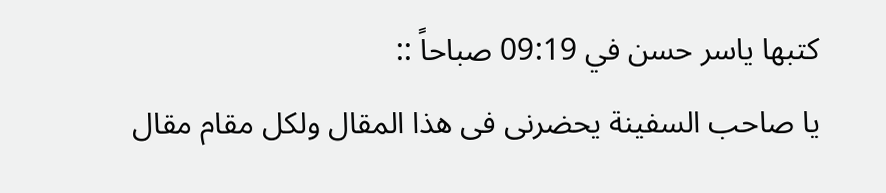كتبها ياسر حسن في 09:19 صباحاً ::
يا صاحب السفينة يحضرنى فى هذا المقال ولكل مقام مقال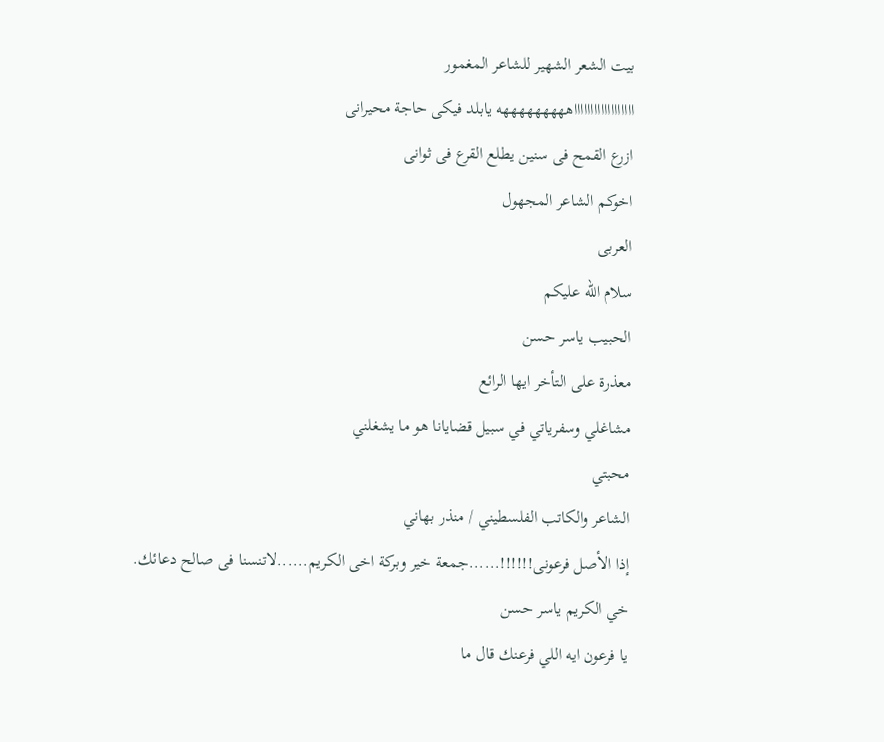بيت الشعر الشهير للشاعر المغمور
ااااااااااااااااااهههههههههه يابلد فيكى حاجة محيرانى
ازرع القمح فى سنين يطلع القرع فى ثوانى
اخوكم الشاعر المجهول
العربى
سلام الله عليكم
الحبيب ياسر حسن
معذرة على التأخر ايها الرائع
مشاغلي وسفرياتي في سبيل قضايانا هو ما يشغلني
محبتي
الشاعر والكاتب الفلسطيني / منذر بهاني
إذا الأصل فرعونى!!!!!!......جمعة خير وبركة اخى الكريم......لاتنسنا فى صالح دعائك.
خي الكريم ياسر حسن
يا فرعون ايه اللي فرعنك قال ما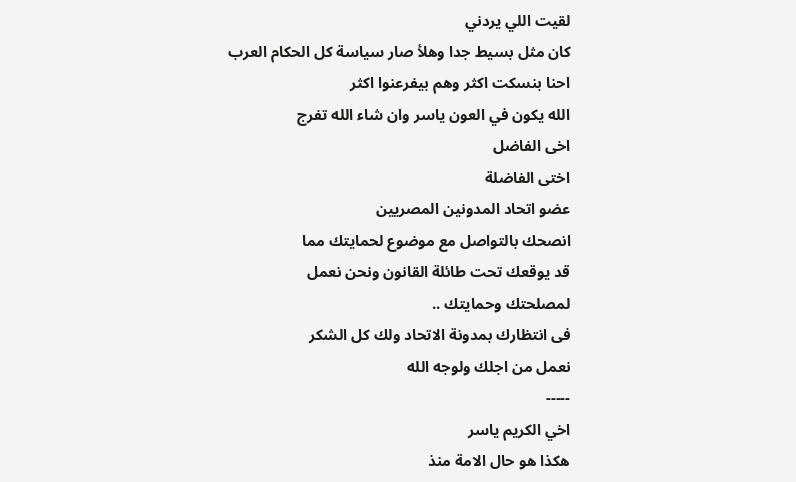لقيت اللي يردني
كان مثل بسيط جدا وهلأ صار سياسة كل الحكام العرب
احنا بنسكت اكثر وهم بيفرعنوا اكثر
الله يكون في العون ياسر وان شاء الله تفرج
اخى الفاضل
اختى الفاضلة
عضو اتحاد المدونين المصريين
انصحك بالتواصل مع موضوع لحمايتك مما
قد يوقعك تحت طائلة القانون ونحن نعمل
لمصلحتك وحمايتك ..
فى انتظارك بمدونة الاتحاد ولك كل الشكر
نعمل من اجلك ولوجه الله
-----
اخي الكريم ياسر
هكذا هو حال الامة منذ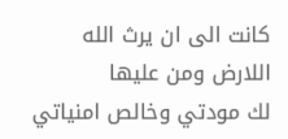كانت الى ان يرث الله اللارض ومن عليها
لك مودتي وخالص امنياتي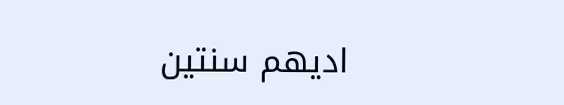اديهم سنتين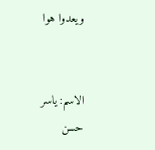ويعدوا هوا


الاسم: ياسر حسن